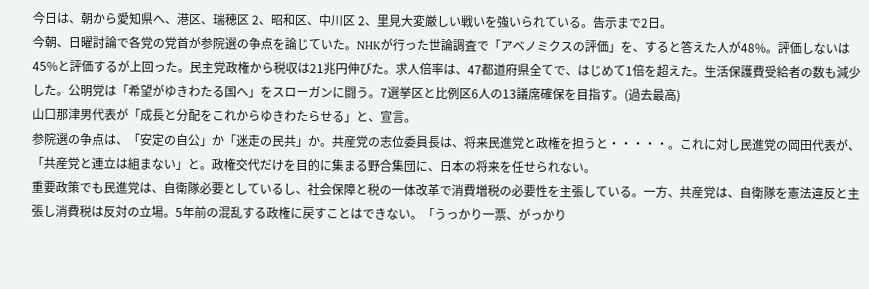今日は、朝から愛知県へ、港区、瑞穂区 2、昭和区、中川区 2、里見大変厳しい戦いを強いられている。告示まで2日。
今朝、日曜討論で各党の党首が参院選の争点を論じていた。NHKが行った世論調査で「アベノミクスの評価」を、すると答えた人が48%。評価しないは45%と評価するが上回った。民主党政権から税収は21兆円伸びた。求人倍率は、47都道府県全てで、はじめて1倍を超えた。生活保護費受給者の数も減少した。公明党は「希望がゆきわたる国へ」をスローガンに闘う。7選挙区と比例区6人の13議席確保を目指す。(過去最高)
山口那津男代表が「成長と分配をこれからゆきわたらせる」と、宣言。
参院選の争点は、「安定の自公」か「迷走の民共」か。共産党の志位委員長は、将来民進党と政権を担うと・・・・・。これに対し民進党の岡田代表が、「共産党と連立は組まない」と。政権交代だけを目的に集まる野合集団に、日本の将来を任せられない。
重要政策でも民進党は、自衛隊必要としているし、社会保障と税の一体改革で消費増税の必要性を主張している。一方、共産党は、自衛隊を憲法違反と主張し消費税は反対の立場。5年前の混乱する政権に戻すことはできない。「うっかり一票、がっかり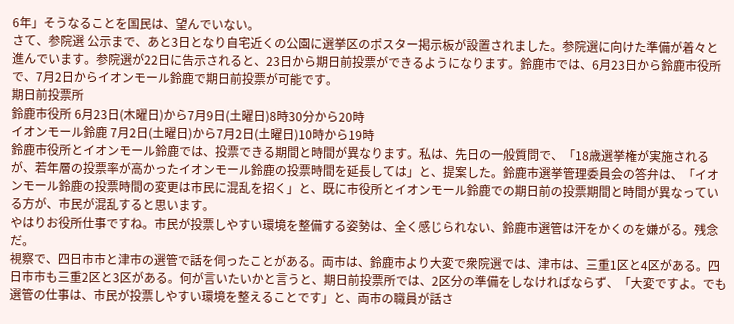6年」そうなることを国民は、望んでいない。
さて、参院選 公示まで、あと3日となり自宅近くの公園に選挙区のポスター掲示板が設置されました。参院選に向けた準備が着々と進んでいます。参院選が22日に告示されると、23日から期日前投票ができるようになります。鈴鹿市では、6月23日から鈴鹿市役所で、7月2日からイオンモール鈴鹿で期日前投票が可能です。
期日前投票所
鈴鹿市役所 6月23日(木曜日)から7月9日(土曜日)8時30分から20時
イオンモール鈴鹿 7月2日(土曜日)から7月2日(土曜日)10時から19時
鈴鹿市役所とイオンモール鈴鹿では、投票できる期間と時間が異なります。私は、先日の一般質問で、「18歳選挙権が実施されるが、若年層の投票率が高かったイオンモール鈴鹿の投票時間を延長しては」と、提案した。鈴鹿市選挙管理委員会の答弁は、「イオンモール鈴鹿の投票時間の変更は市民に混乱を招く」と、既に市役所とイオンモール鈴鹿での期日前の投票期間と時間が異なっている方が、市民が混乱すると思います。
やはりお役所仕事ですね。市民が投票しやすい環境を整備する姿勢は、全く感じられない、鈴鹿市選管は汗をかくのを嫌がる。残念だ。
視察で、四日市市と津市の選管で話を伺ったことがある。両市は、鈴鹿市より大変で衆院選では、津市は、三重1区と4区がある。四日市市も三重2区と3区がある。何が言いたいかと言うと、期日前投票所では、2区分の準備をしなければならず、「大変ですよ。でも選管の仕事は、市民が投票しやすい環境を整えることです」と、両市の職員が話さ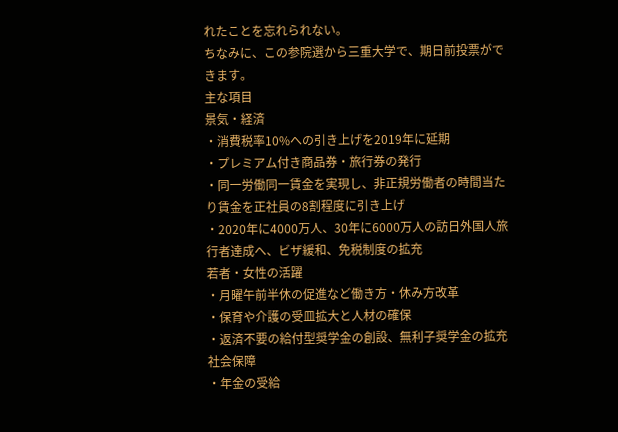れたことを忘れられない。
ちなみに、この参院選から三重大学で、期日前投票ができます。
主な項目
景気・経済
・消費税率10%への引き上げを2019年に延期
・プレミアム付き商品券・旅行券の発行
・同一労働同一賃金を実現し、非正規労働者の時間当たり賃金を正社員の8割程度に引き上げ
・2020年に4000万人、30年に6000万人の訪日外国人旅行者達成へ、ビザ緩和、免税制度の拡充
若者・女性の活躍
・月曜午前半休の促進など働き方・休み方改革
・保育や介護の受皿拡大と人材の確保
・返済不要の給付型奨学金の創設、無利子奨学金の拡充
社会保障
・年金の受給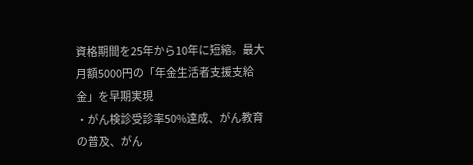資格期間を25年から10年に短縮。最大月額5000円の「年金生活者支援支給金」を早期実現
・がん検診受診率50%達成、がん教育の普及、がん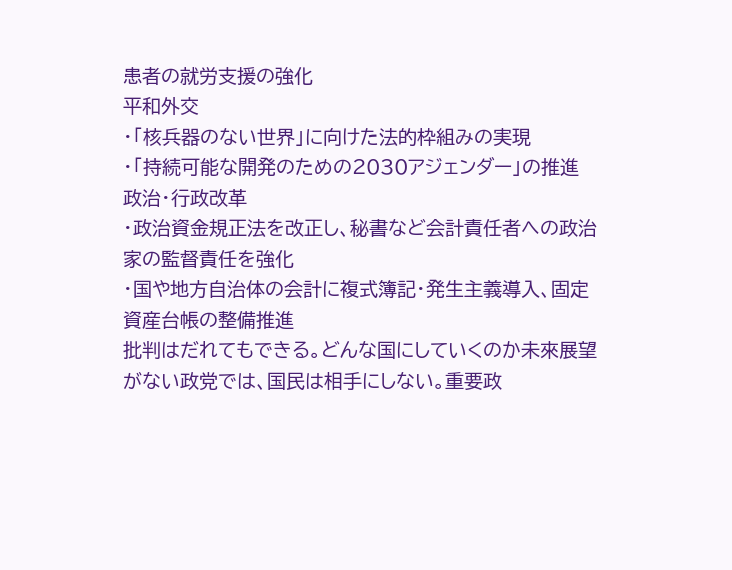患者の就労支援の強化
平和外交
・「核兵器のない世界」に向けた法的枠組みの実現
・「持続可能な開発のための2030アジェンダー」の推進
政治・行政改革
・政治資金規正法を改正し、秘書など会計責任者への政治家の監督責任を強化
・国や地方自治体の会計に複式簿記・発生主義導入、固定資産台帳の整備推進
批判はだれてもできる。どんな国にしていくのか未來展望がない政党では、国民は相手にしない。重要政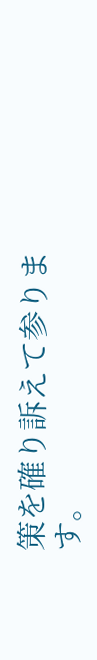策を確り訴えて参ります。